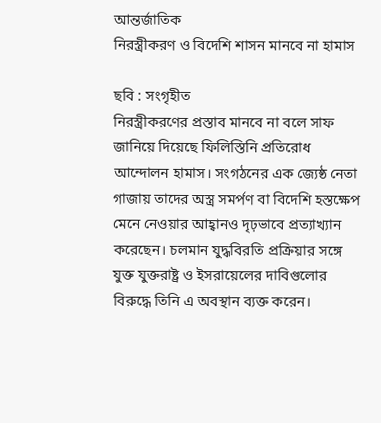আন্তর্জাতিক
নিরস্ত্রীকরণ ও বিদেশি শাসন মানবে না হামাস

ছবি : সংগৃহীত
নিরস্ত্রীকরণের প্রস্তাব মানবে না বলে সাফ জানিয়ে দিয়েছে ফিলিস্তিনি প্রতিরোধ আন্দোলন হামাস। সংগঠনের এক জ্যেষ্ঠ নেতা গাজায় তাদের অস্ত্র সমর্পণ বা বিদেশি হস্তক্ষেপ মেনে নেওয়ার আহ্বানও দৃঢ়ভাবে প্রত্যাখ্যান করেছেন। চলমান যুদ্ধবিরতি প্রক্রিয়ার সঙ্গে যুক্ত যুক্তরাষ্ট্র ও ইসরায়েলের দাবিগুলোর বিরুদ্ধে তিনি এ অবস্থান ব্যক্ত করেন।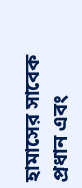হামাসের সাবেক প্রধান এবং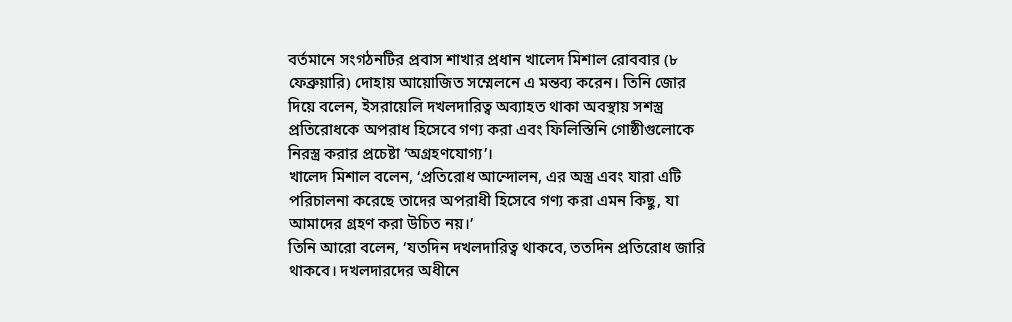বর্তমানে সংগঠনটির প্রবাস শাখার প্রধান খালেদ মিশাল রোববার (৮ ফেব্রুয়ারি) দোহায় আয়োজিত সম্মেলনে এ মন্তব্য করেন। তিনি জোর দিয়ে বলেন, ইসরায়েলি দখলদারিত্ব অব্যাহত থাকা অবস্থায় সশস্ত্র প্রতিরোধকে অপরাধ হিসেবে গণ্য করা এবং ফিলিস্তিনি গোষ্ঠীগুলোকে নিরস্ত্র করার প্রচেষ্টা ‘অগ্রহণযোগ্য’।
খালেদ মিশাল বলেন, ‘প্রতিরোধ আন্দোলন, এর অস্ত্র এবং যারা এটি পরিচালনা করেছে তাদের অপরাধী হিসেবে গণ্য করা এমন কিছু, যা আমাদের গ্রহণ করা উচিত নয়।’
তিনি আরো বলেন, ‘যতদিন দখলদারিত্ব থাকবে, ততদিন প্রতিরোধ জারি থাকবে। দখলদারদের অধীনে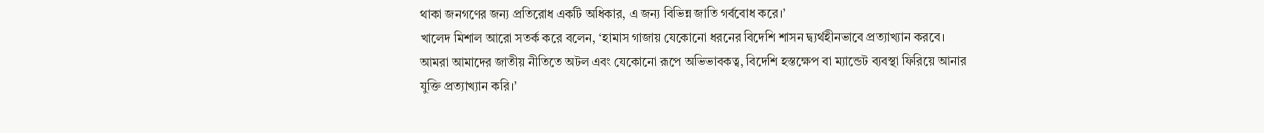থাকা জনগণের জন্য প্রতিরোধ একটি অধিকার, এ জন্য বিভিন্ন জাতি গর্ববোধ করে।’
খালেদ মিশাল আরো সতর্ক করে বলেন, ‘হামাস গাজায় যেকোনো ধরনের বিদেশি শাসন দ্ব্যর্থহীনভাবে প্রত্যাখ্যান করবে। আমরা আমাদের জাতীয় নীতিতে অটল এবং যেকোনো রূপে অভিভাবকত্ব, বিদেশি হস্তক্ষেপ বা ম্যান্ডেট ব্যবস্থা ফিরিয়ে আনার যুক্তি প্রত্যাখ্যান করি।’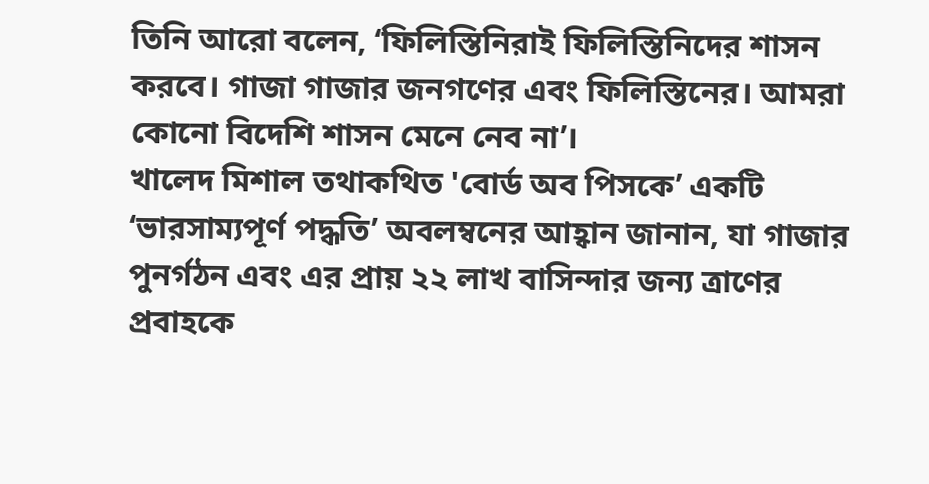তিনি আরো বলেন, ‘ফিলিস্তিনিরাই ফিলিস্তিনিদের শাসন করবে। গাজা গাজার জনগণের এবং ফিলিস্তিনের। আমরা কোনো বিদেশি শাসন মেনে নেব না’।
খালেদ মিশাল তথাকথিত 'বোর্ড অব পিসকে’ একটি ‘ভারসাম্যপূর্ণ পদ্ধতি’ অবলম্বনের আহ্বান জানান, যা গাজার পুনর্গঠন এবং এর প্রায় ২২ লাখ বাসিন্দার জন্য ত্রাণের প্রবাহকে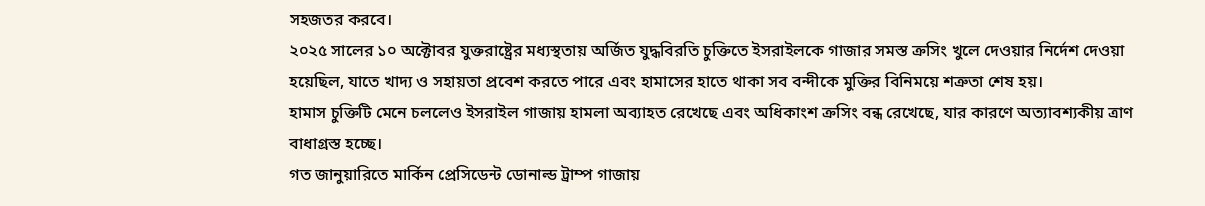সহজতর করবে।
২০২৫ সালের ১০ অক্টোবর যুক্তরাষ্ট্রের মধ্যস্থতায় অর্জিত যুদ্ধবিরতি চুক্তিতে ইসরাইলকে গাজার সমস্ত ক্রসিং খুলে দেওয়ার নির্দেশ দেওয়া হয়েছিল, যাতে খাদ্য ও সহায়তা প্রবেশ করতে পারে এবং হামাসের হাতে থাকা সব বন্দীকে মুক্তির বিনিময়ে শত্রুতা শেষ হয়।
হামাস চুক্তিটি মেনে চললেও ইসরাইল গাজায় হামলা অব্যাহত রেখেছে এবং অধিকাংশ ক্রসিং বন্ধ রেখেছে, যার কারণে অত্যাবশ্যকীয় ত্রাণ বাধাগ্রস্ত হচ্ছে।
গত জানুয়ারিতে মার্কিন প্রেসিডেন্ট ডোনাল্ড ট্রাম্প গাজায়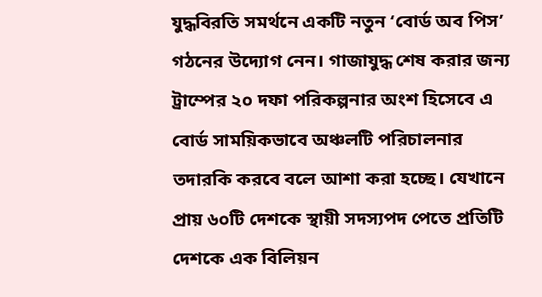যুদ্ধবিরতি সমর্থনে একটি নতুন ‘বোর্ড অব পিস’ গঠনের উদ্যোগ নেন। গাজাযুদ্ধ শেষ করার জন্য ট্রাম্পের ২০ দফা পরিকল্পনার অংশ হিসেবে এ বোর্ড সাময়িকভাবে অঞ্চলটি পরিচালনার তদারকি করবে বলে আশা করা হচ্ছে। যেখানে প্রায় ৬০টি দেশকে স্থায়ী সদস্যপদ পেতে প্রতিটি দেশকে এক বিলিয়ন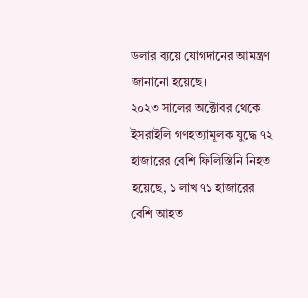ডলার ব্যয়ে যোগদানের আমন্ত্রণ জানানো হয়েছে।
২০২৩ সালের অক্টোবর থেকে ইসরাইলি গণহত্যামূলক যুদ্ধে ৭২ হাজারের বেশি ফিলিস্তিনি নিহত হয়েছে, ১ লাখ ৭১ হাজারের বেশি আহত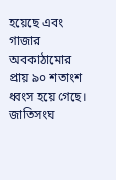হয়েছে এবং গাজার অবকাঠামোর প্রায় ৯০ শতাংশ ধ্বংস হয়ে গেছে। জাতিসংঘ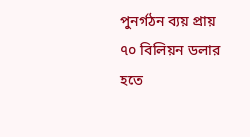পুনর্গঠন ব্যয় প্রায় ৭০ বিলিয়ন ডলার হতে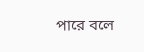পারে বলে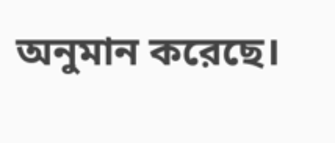অনুমান করেছে।